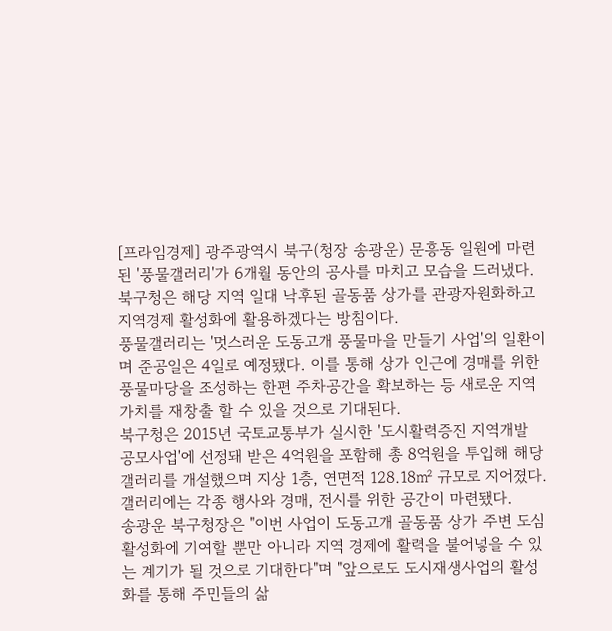[프라임경제] 광주광역시 북구(청장 송광운) 문흥동 일원에 마련된 '풍물갤러리'가 6개월 동안의 공사를 마치고 모습을 드러냈다. 북구청은 해당 지역 일대 낙후된 골동품 상가를 관광자원화하고 지역경제 활성화에 활용하겠다는 방침이다.
풍물갤러리는 '멋스러운 도동고개 풍물마을 만들기 사업'의 일환이며 준공일은 4일로 예정됐다. 이를 통해 상가 인근에 경매를 위한 풍물마당을 조성하는 한편 주차공간을 확보하는 등 새로운 지역 가치를 재창출 할 수 있을 것으로 기대된다.
북구청은 2015년 국토교통부가 실시한 '도시활력증진 지역개발 공모사업'에 선정돼 받은 4억원을 포함해 총 8억원을 투입해 해당 갤러리를 개설했으며 지상 1층, 연면적 128.18㎡ 규모로 지어졌다. 갤러리에는 각종 행사와 경매, 전시를 위한 공간이 마련됐다.
송광운 북구청장은 "이번 사업이 도동고개 골동품 상가 주변 도심활성화에 기여할 뿐만 아니라 지역 경제에 활력을 불어넣을 수 있는 계기가 될 것으로 기대한다"며 "앞으로도 도시재생사업의 활성화를 통해 주민들의 삶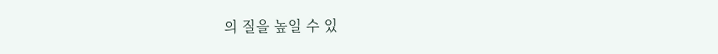의 질을 높일 수 있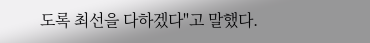도록 최선을 다하겠다"고 말했다.